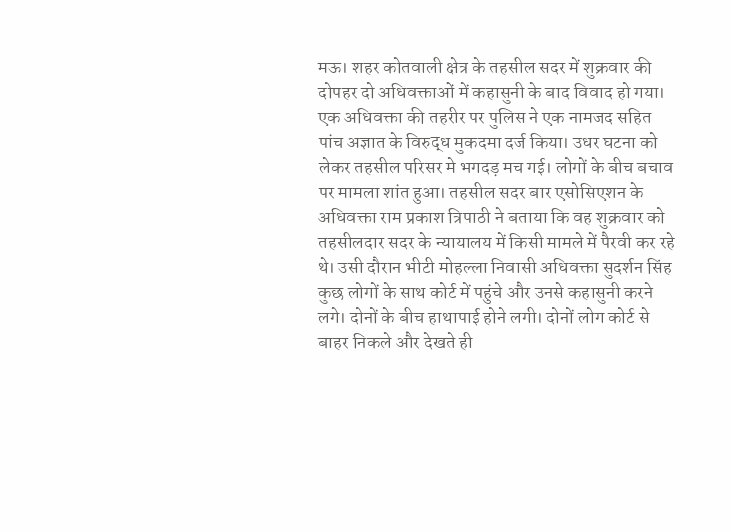मऊ। शहर कोतवाली क्षेत्र के तहसील सदर में शुक्रवार की दोपहर दो अधिवक्ताओं में कहासुनी के बाद विवाद हो गया। एक अधिवक्ता की तहरीर पर पुलिस ने एक नामजद सहित पांच अज्ञात के विरुद्ध मुकदमा दर्ज किया। उधर घटना को लेकर तहसील परिसर मे भगदड़ मच गई। लोगों के बीच बचाव पर मामला शांत हुआ। तहसील सदर बार एसोसिएशन के अधिवक्ता राम प्रकाश त्रिपाठी ने बताया कि वह शुक्रवार को तहसीलदार सदर के न्यायालय में किसी मामले में पैरवी कर रहे थे। उसी दौरान भीटी मोहल्ला निवासी अधिवक्ता सुदर्शन सिंह कुछ लोगों के साथ कोर्ट में पहुंचे और उनसे कहासुनी करने लगे। दोनों के बीच हाथापाई होने लगी। दोनों लोग कोर्ट से बाहर निकले और देखते ही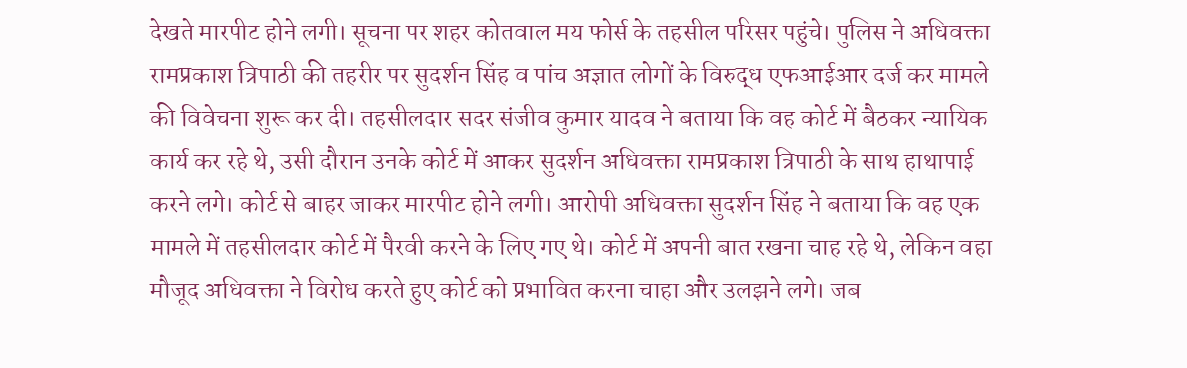देखते मारपीट होने लगी। सूचना पर शहर कोतवाल मय फोर्स के तहसील परिसर पहुंचे। पुलिस ने अधिवक्ता रामप्रकाश त्रिपाठी की तहरीर पर सुदर्शन सिंह व पांच अज्ञात लोगों के विरुद्ध एफआईआर दर्ज कर मामले की विवेचना शुरू कर दी। तहसीलदार सदर संजीव कुमार यादव ने बताया कि वह कोर्ट में बैठकर न्यायिक कार्य कर रहे थे, उसी दौरान उनके कोर्ट में आकर सुदर्शन अधिवक्ता रामप्रकाश त्रिपाठी के साथ हाथापाई करने लगे। कोर्ट से बाहर जाकर मारपीट होने लगी। आरोपी अधिवक्ता सुदर्शन सिंह ने बताया कि वह एक मामले में तहसीलदार कोर्ट में पैरवी करने के लिए गए थे। कोर्ट में अपनी बात रखना चाह रहे थे, लेकिन वहा मौजूद अधिवक्ता ने विरोध करते हुए कोर्ट को प्रभावित करना चाहा और उलझने लगे। जब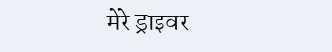मेरे ड्राइवर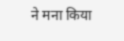ने मना किया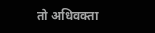तो अधिवक्ता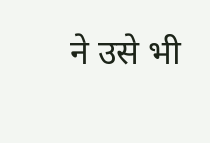ने उसे भी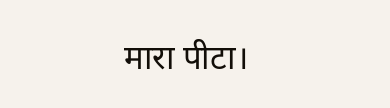मारा पीटा।